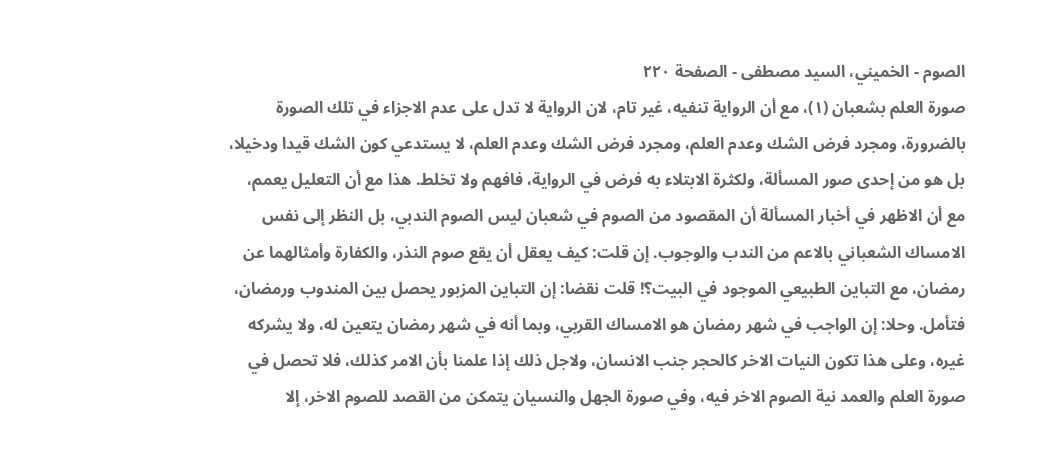الصوم - الخميني، السيد مصطفى - الصفحة ٢٢٠
صورة العلم بشعبان (١)، مع أن الرواية تنفيه، غير تام، لان الرواية لا تدل على عدم الاجزاء في تلك الصورة بالضرورة، ومجرد فرض الشك وعدم العلم، ومجرد فرض الشك وعدم العلم، لا يستدعي كون الشك قيدا ودخيلا، بل هو من إحدى صور المسألة، ولكثرة الابتلاء به فرض في الرواية، فافهم ولا تخلط. هذا مع أن التعليل يعمم، مع أن الاظهر في أخبار المسألة أن المقصود من الصوم في شعبان ليس الصوم الندبي، بل النظر إلى نفس الامساك الشعباني بالاعم من الندب والوجوب. إن قلت: كيف يعقل أن يقع صوم النذر، والكفارة وأمثالهما عن رمضان، مع التباين الطبيعي الموجود في البيت؟! قلت نقضا: إن التباين المزبور يحصل بين المندوب ورمضان، فتأمل. وحلا: إن الواجب في شهر رمضان هو الامساك القربي، وبما أنه في شهر رمضان يتعين له، ولا يشركه غيره، وعلى هذا تكون النيات الاخر كالحجر جنب الانسان، ولاجل ذلك إذا علمنا بأن الامر كذلك، فلا تحصل في صورة العلم والعمد نية الصوم الاخر فيه، وفي صورة الجهل والنسيان يتمكن من القصد للصوم الاخر، إلا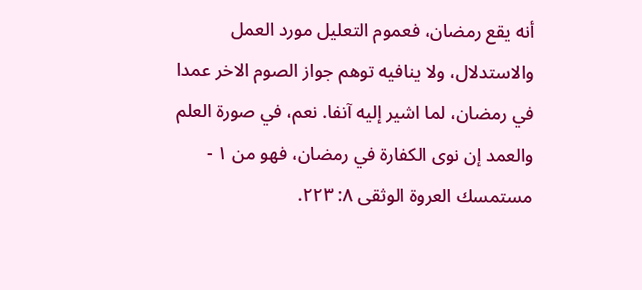أنه يقع رمضان، فعموم التعليل مورد العمل والاستدلال، ولا ينافيه توهم جواز الصوم الاخر عمدا في رمضان، لما اشير إليه آنفا. نعم، في صورة العلم والعمد إن نوى الكفارة في رمضان، فهو من ١ - مستمسك العروة الوثقى ٨: ٢٢٣.